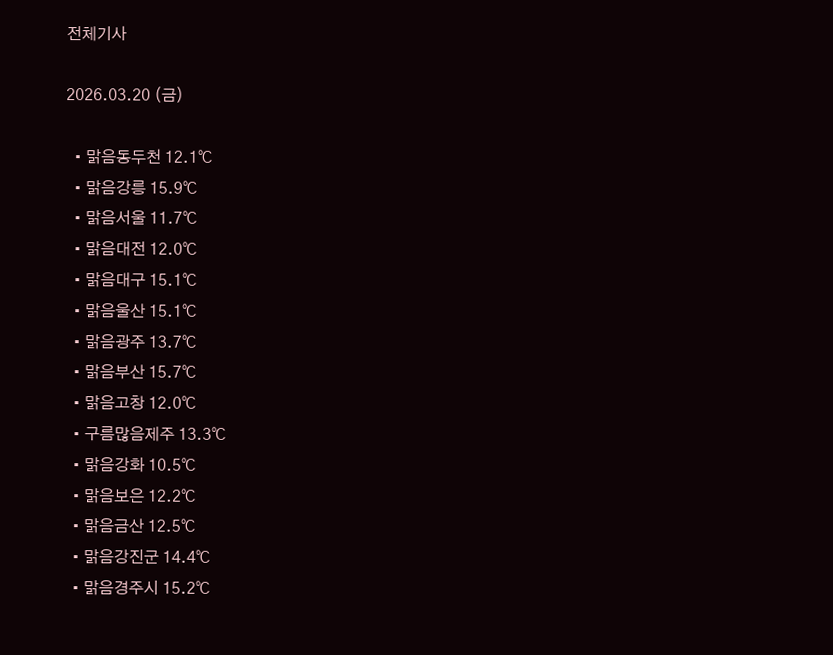전체기사

2026.03.20 (금)

  • 맑음동두천 12.1℃
  • 맑음강릉 15.9℃
  • 맑음서울 11.7℃
  • 맑음대전 12.0℃
  • 맑음대구 15.1℃
  • 맑음울산 15.1℃
  • 맑음광주 13.7℃
  • 맑음부산 15.7℃
  • 맑음고창 12.0℃
  • 구름많음제주 13.3℃
  • 맑음강화 10.5℃
  • 맑음보은 12.2℃
  • 맑음금산 12.5℃
  • 맑음강진군 14.4℃
  • 맑음경주시 15.2℃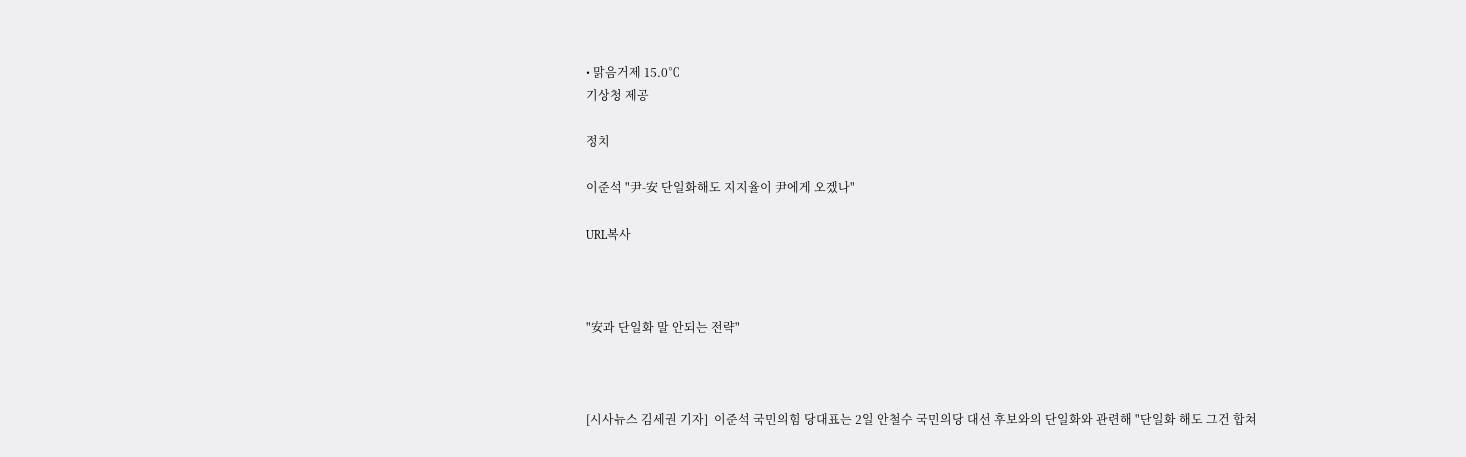• 맑음거제 15.0℃
기상청 제공

정치

이준석 "尹-安 단일화해도 지지율이 尹에게 오겠나"

URL복사



"安과 단일화 말 안되는 전략"



[시사뉴스 김세권 기자]  이준석 국민의힘 당대표는 2일 안철수 국민의당 대선 후보와의 단일화와 관련해 "단일화 해도 그건 합쳐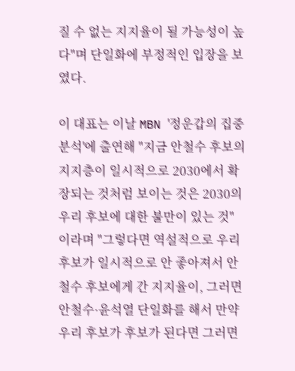질 수 없는 지지율이 될 가능성이 높다"며 단일화에 부정적인 입장을 보였다.

이 대표는 이날 MBN '정운갑의 집중분석'에 출연해 "지금 안철수 후보의 지지층이 일시적으로 2030에서 확장되는 것처럼 보이는 것은 2030의 우리 후보에 대한 불만이 있는 것"이라며 "그렇다면 역설적으로 우리 후보가 일시적으로 안 좋아져서 안철수 후보에게 간 지지율이, 그러면 안철수·윤석열 단일화를 해서 만약 우리 후보가 후보가 된다면 그러면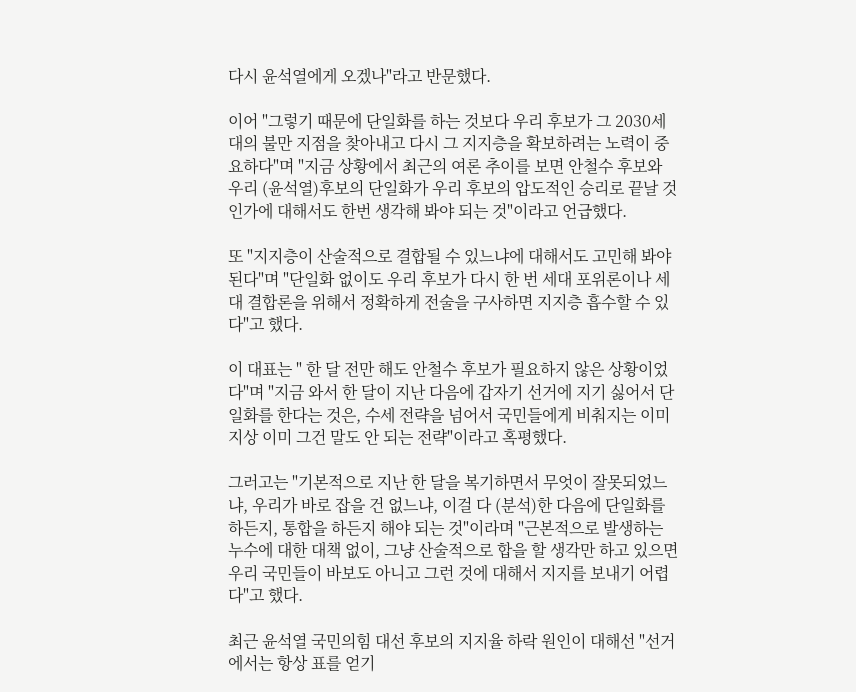다시 윤석열에게 오겠나"라고 반문했다.

이어 "그렇기 때문에 단일화를 하는 것보다 우리 후보가 그 2030세대의 불만 지점을 찾아내고 다시 그 지지층을 확보하려는 노력이 중요하다"며 "지금 상황에서 최근의 여론 추이를 보면 안철수 후보와 우리 (윤석열)후보의 단일화가 우리 후보의 압도적인 승리로 끝날 것인가에 대해서도 한번 생각해 봐야 되는 것"이라고 언급했다.

또 "지지층이 산술적으로 결합될 수 있느냐에 대해서도 고민해 봐야 된다"며 "단일화 없이도 우리 후보가 다시 한 번 세대 포위론이나 세대 결합론을 위해서 정확하게 전술을 구사하면 지지층 흡수할 수 있다"고 했다.

이 대표는 " 한 달 전만 해도 안철수 후보가 필요하지 않은 상황이었다"며 "지금 와서 한 달이 지난 다음에 갑자기 선거에 지기 싫어서 단일화를 한다는 것은, 수세 전략을 넘어서 국민들에게 비춰지는 이미지상 이미 그건 말도 안 되는 전략"이라고 혹평했다.

그러고는 "기본적으로 지난 한 달을 복기하면서 무엇이 잘못되었느냐, 우리가 바로 잡을 건 없느냐, 이걸 다 (분석)한 다음에 단일화를 하든지, 통합을 하든지 해야 되는 것"이라며 "근본적으로 발생하는 누수에 대한 대책 없이, 그냥 산술적으로 합을 할 생각만 하고 있으면 우리 국민들이 바보도 아니고 그런 것에 대해서 지지를 보내기 어렵다"고 했다.

최근 윤석열 국민의힘 대선 후보의 지지율 하락 원인이 대해선 "선거에서는 항상 표를 얻기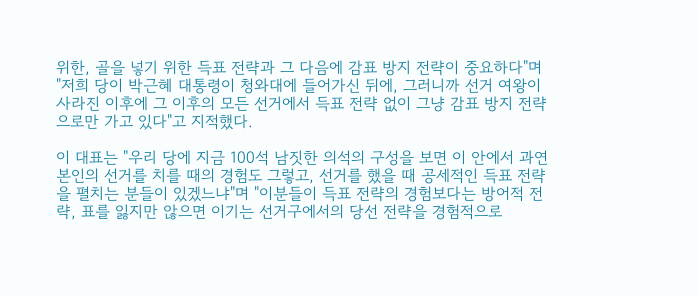위한, 골을 넣기 위한 득표 전략과 그 다음에 감표 방지 전략이 중요하다"며 "저희 당이 박근혜 대통령이 청와대에 들어가신 뒤에, 그러니까 선거 여왕이 사라진 이후에 그 이후의 모든 선거에서 득표 전략 없이 그냥 감표 방지 전략으로만 가고 있다"고 지적했다.

이 대표는 "우리 당에 지금 100석 남짓한 의석의 구성을 보면 이 안에서 과연 본인의 선거를 치를 때의 경험도 그렇고, 선거를 했을 때 공세적인 득표 전략을 펼치는 분들이 있겠느냐"며 "이분들이 득표 전략의 경험보다는 방어적 전략, 표를 잃지만 않으면 이기는 선거구에서의 당선 전략을 경험적으로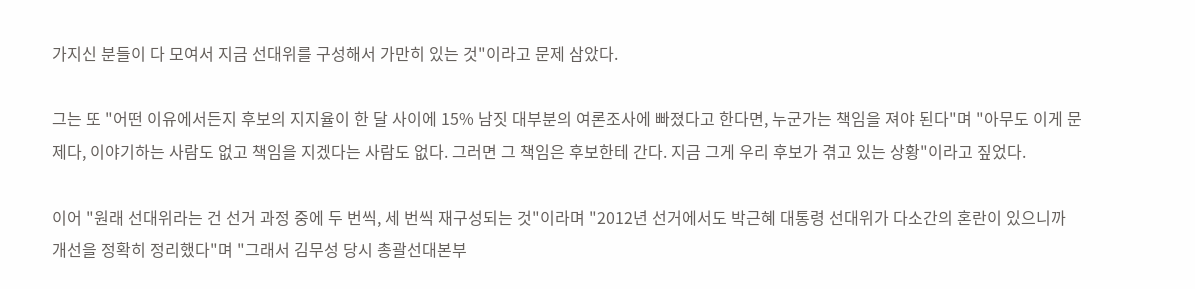가지신 분들이 다 모여서 지금 선대위를 구성해서 가만히 있는 것"이라고 문제 삼았다.

그는 또 "어떤 이유에서든지 후보의 지지율이 한 달 사이에 15% 남짓 대부분의 여론조사에 빠졌다고 한다면, 누군가는 책임을 져야 된다"며 "아무도 이게 문제다, 이야기하는 사람도 없고 책임을 지겠다는 사람도 없다. 그러면 그 책임은 후보한테 간다. 지금 그게 우리 후보가 겪고 있는 상황"이라고 짚었다.

이어 "원래 선대위라는 건 선거 과정 중에 두 번씩, 세 번씩 재구성되는 것"이라며 "2012년 선거에서도 박근혜 대통령 선대위가 다소간의 혼란이 있으니까 개선을 정확히 정리했다"며 "그래서 김무성 당시 총괄선대본부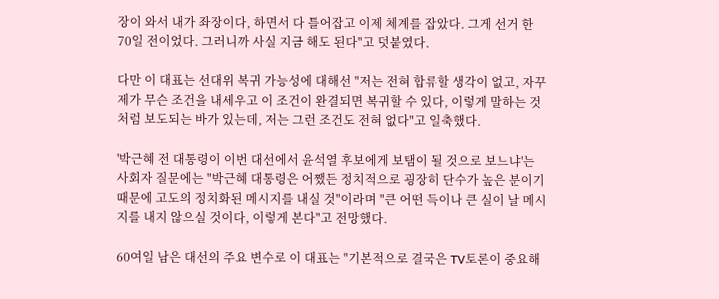장이 와서 내가 좌장이다, 하면서 다 틀어잡고 이제 체계를 잡았다. 그게 선거 한 70일 전이었다. 그러니까 사실 지금 해도 된다"고 덧붙였다.

다만 이 대표는 선대위 복귀 가능성에 대해선 "저는 전혀 합류할 생각이 없고, 자꾸 제가 무슨 조건을 내세우고 이 조건이 완결되면 복귀할 수 있다, 이렇게 말하는 것처럼 보도되는 바가 있는데, 저는 그런 조건도 전혀 없다"고 일축했다.

'박근혜 전 대통령이 이번 대선에서 윤석열 후보에게 보탬이 될 것으로 보느냐'는 사회자 질문에는 "박근혜 대통령은 어쨌든 정치적으로 굉장히 단수가 높은 분이기 때문에 고도의 정치화된 메시지를 내실 것"이라며 "큰 어떤 득이나 큰 실이 날 메시지를 내지 않으실 것이다, 이렇게 본다"고 전망했다.

60여일 남은 대선의 주요 변수로 이 대표는 "기본적으로 결국은 TV토론이 중요해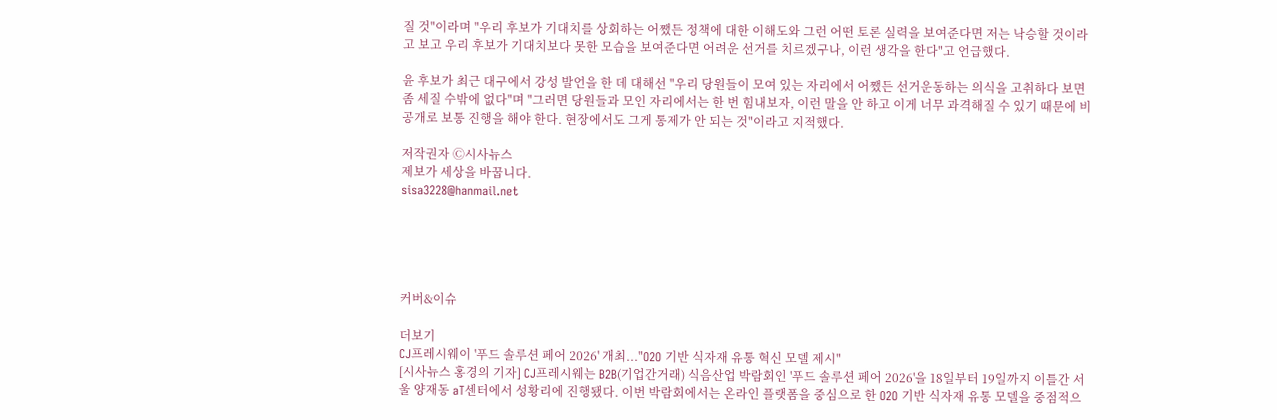질 것"이라며 "우리 후보가 기대치를 상회하는 어쨌든 정책에 대한 이해도와 그런 어떤 토론 실력을 보여준다면 저는 낙승할 것이라고 보고 우리 후보가 기대치보다 못한 모습을 보여준다면 어려운 선거를 치르겠구나, 이런 생각을 한다"고 언급했다.

윤 후보가 최근 대구에서 강성 발언을 한 데 대해선 "우리 당원들이 모여 있는 자리에서 어쨌든 선거운동하는 의식을 고취하다 보면 좀 세질 수밖에 없다"며 "그러면 당원들과 모인 자리에서는 한 번 힘내보자, 이런 말을 안 하고 이게 너무 과격해질 수 있기 때문에 비공개로 보통 진행을 해야 한다. 현장에서도 그게 통제가 안 되는 것"이라고 지적했다.

저작권자 Ⓒ시사뉴스
제보가 세상을 바꿉니다.
sisa3228@hanmail.net





커버&이슈

더보기
CJ프레시웨이 '푸드 솔루션 페어 2026' 개최..."O2O 기반 식자재 유통 혁신 모델 제시"
[시사뉴스 홍경의 기자] CJ프레시웨는 B2B(기업간거래) 식음산업 박람회인 '푸드 솔루션 페어 2026'을 18일부터 19일까지 이틀간 서울 양재동 aT센터에서 성황리에 진행됐다. 이번 박람회에서는 온라인 플랫폼을 중심으로 한 O2O 기반 식자재 유통 모델을 중점적으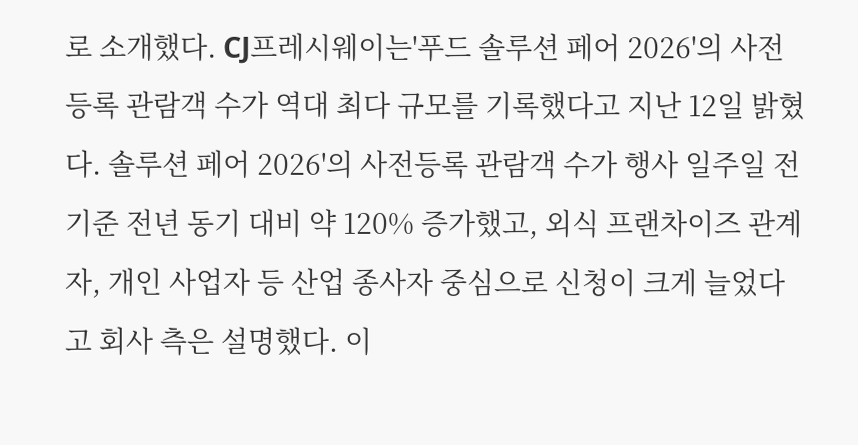로 소개했다. CJ프레시웨이는'푸드 솔루션 페어 2026'의 사전등록 관람객 수가 역대 최다 규모를 기록했다고 지난 12일 밝혔다. 솔루션 페어 2026'의 사전등록 관람객 수가 행사 일주일 전 기준 전년 동기 대비 약 120% 증가했고, 외식 프랜차이즈 관계자, 개인 사업자 등 산업 종사자 중심으로 신청이 크게 늘었다고 회사 측은 설명했다. 이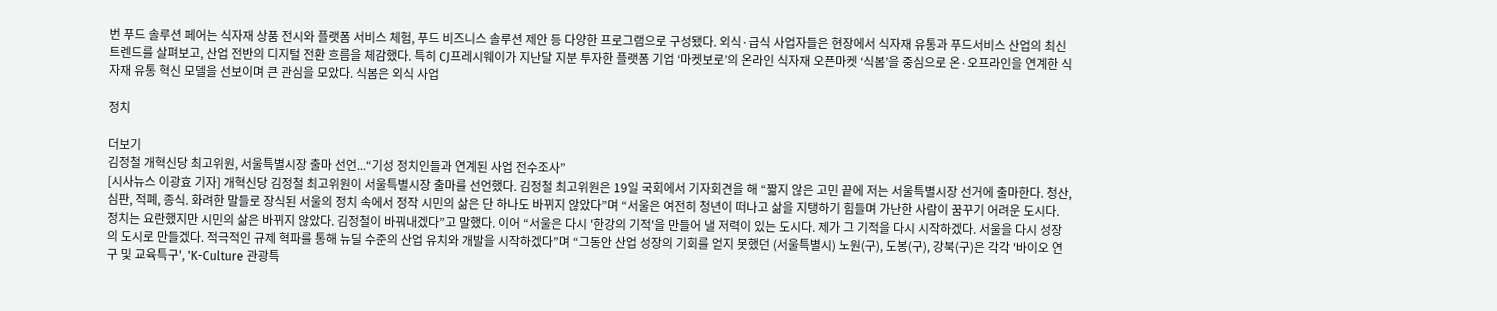번 푸드 솔루션 페어는 식자재 상품 전시와 플랫폼 서비스 체험, 푸드 비즈니스 솔루션 제안 등 다양한 프로그램으로 구성됐다. 외식·급식 사업자들은 현장에서 식자재 유통과 푸드서비스 산업의 최신 트렌드를 살펴보고, 산업 전반의 디지털 전환 흐름을 체감했다. 특히 CJ프레시웨이가 지난달 지분 투자한 플랫폼 기업 ‘마켓보로’의 온라인 식자재 오픈마켓 ‘식봄’을 중심으로 온·오프라인을 연계한 식자재 유통 혁신 모델을 선보이며 큰 관심을 모았다. 식봄은 외식 사업

정치

더보기
김정철 개혁신당 최고위원, 서울특별시장 출마 선언...“기성 정치인들과 연계된 사업 전수조사”
[시사뉴스 이광효 기자] 개혁신당 김정철 최고위원이 서울특별시장 출마를 선언했다. 김정철 최고위원은 19일 국회에서 기자회견을 해 “짧지 않은 고민 끝에 저는 서울특별시장 선거에 출마한다. 청산, 심판, 적폐, 종식. 화려한 말들로 장식된 서울의 정치 속에서 정작 시민의 삶은 단 하나도 바뀌지 않았다”며 “서울은 여전히 청년이 떠나고 삶을 지탱하기 힘들며 가난한 사람이 꿈꾸기 어려운 도시다. 정치는 요란했지만 시민의 삶은 바뀌지 않았다. 김정철이 바꿔내겠다”고 말했다. 이어 “서울은 다시 '한강의 기적'을 만들어 낼 저력이 있는 도시다. 제가 그 기적을 다시 시작하겠다. 서울을 다시 성장의 도시로 만들겠다. 적극적인 규제 혁파를 통해 뉴딜 수준의 산업 유치와 개발을 시작하겠다”며 “그동안 산업 성장의 기회를 얻지 못했던 (서울특별시) 노원(구), 도봉(구), 강북(구)은 각각 '바이오 연구 및 교육특구', 'K-Culture 관광특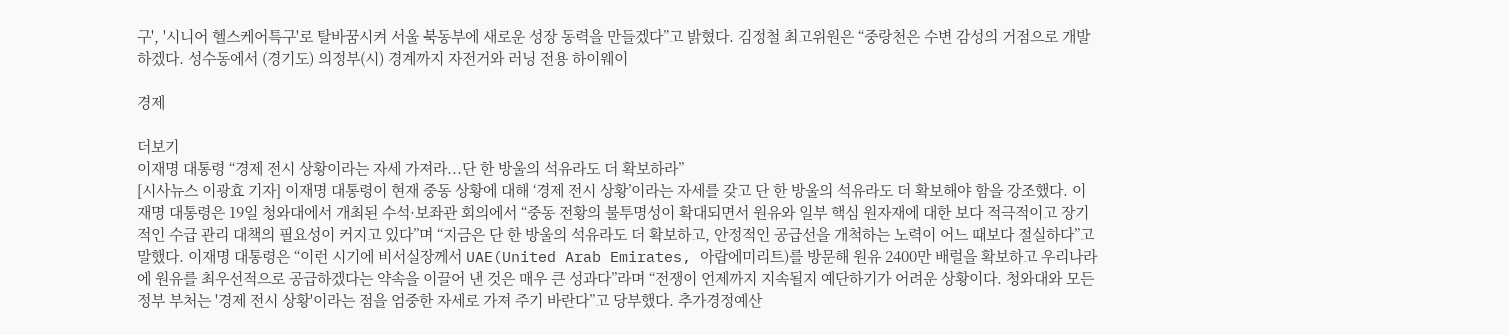구', '시니어 헬스케어특구'로 탈바꿈시켜 서울 북동부에 새로운 성장 동력을 만들겠다”고 밝혔다. 김정철 최고위원은 “중랑천은 수변 감성의 거점으로 개발하겠다. 성수동에서 (경기도) 의정부(시) 경계까지 자전거와 러닝 전용 하이웨이

경제

더보기
이재명 대통령 “경제 전시 상황이라는 자세 가져라...단 한 방울의 석유라도 더 확보하라”
[시사뉴스 이광효 기자] 이재명 대통령이 현재 중동 상황에 대해 ‘경제 전시 상황’이라는 자세를 갖고 단 한 방울의 석유라도 더 확보해야 함을 강조했다. 이재명 대통령은 19일 청와대에서 개최된 수석·보좌관 회의에서 “중동 전황의 불투명성이 확대되면서 원유와 일부 핵심 원자재에 대한 보다 적극적이고 장기적인 수급 관리 대책의 필요성이 커지고 있다”며 “지금은 단 한 방울의 석유라도 더 확보하고, 안정적인 공급선을 개척하는 노력이 어느 때보다 절실하다”고 말했다. 이재명 대통령은 “이런 시기에 비서실장께서 UAE(United Arab Emirates, 아랍에미리트)를 방문해 원유 2400만 배럴을 확보하고 우리나라에 원유를 최우선적으로 공급하겠다는 약속을 이끌어 낸 것은 매우 큰 성과다”라며 “전쟁이 언제까지 지속될지 예단하기가 어려운 상황이다. 청와대와 모든 정부 부처는 '경제 전시 상황'이라는 점을 엄중한 자세로 가져 주기 바란다”고 당부했다. 추가경정예산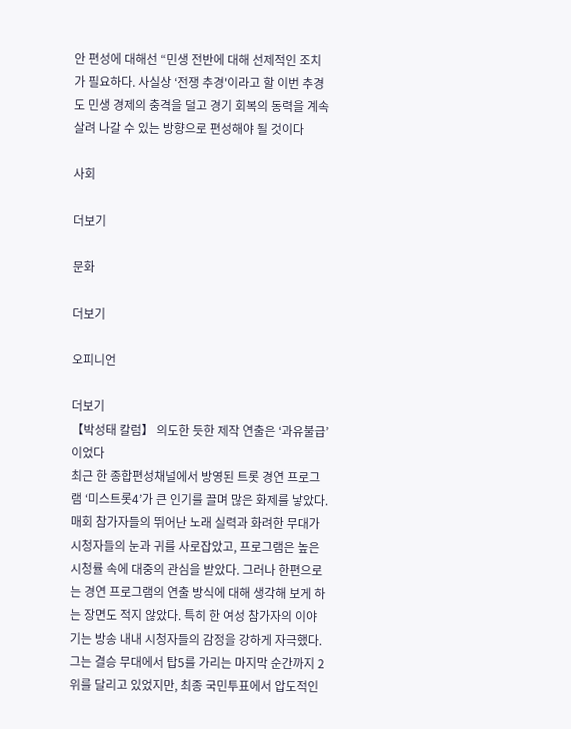안 편성에 대해선 “민생 전반에 대해 선제적인 조치가 필요하다. 사실상 ‘전쟁 추경'이라고 할 이번 추경도 민생 경제의 충격을 덜고 경기 회복의 동력을 계속 살려 나갈 수 있는 방향으로 편성해야 될 것이다

사회

더보기

문화

더보기

오피니언

더보기
【박성태 칼럼】 의도한 듯한 제작 연출은 ‘과유불급’이었다
최근 한 종합편성채널에서 방영된 트롯 경연 프로그램 ‘미스트롯4’가 큰 인기를 끌며 많은 화제를 낳았다. 매회 참가자들의 뛰어난 노래 실력과 화려한 무대가 시청자들의 눈과 귀를 사로잡았고, 프로그램은 높은 시청률 속에 대중의 관심을 받았다. 그러나 한편으로는 경연 프로그램의 연출 방식에 대해 생각해 보게 하는 장면도 적지 않았다. 특히 한 여성 참가자의 이야기는 방송 내내 시청자들의 감정을 강하게 자극했다. 그는 결승 무대에서 탑5를 가리는 마지막 순간까지 2위를 달리고 있었지만, 최종 국민투표에서 압도적인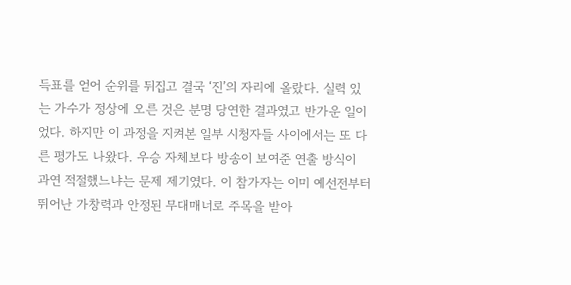득표를 얻어 순위를 뒤집고 결국 ‘진’의 자리에 올랐다. 실력 있는 가수가 정상에 오른 것은 분명 당연한 결과였고 반가운 일이었다. 하지만 이 과정을 지켜본 일부 시청자들 사이에서는 또 다른 평가도 나왔다. 우승 자체보다 방송이 보여준 연출 방식이 과연 적절했느냐는 문제 제기였다. 이 참가자는 이미 예선전부터 뛰어난 가창력과 안정된 무대매너로 주목을 받아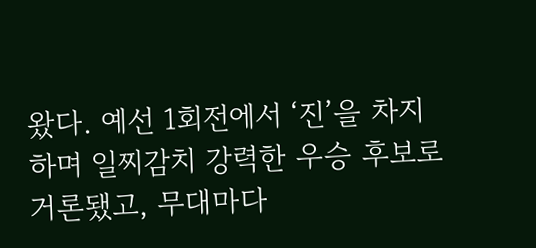왔다. 예선 1회전에서 ‘진’을 차지하며 일찌감치 강력한 우승 후보로 거론됐고, 무대마다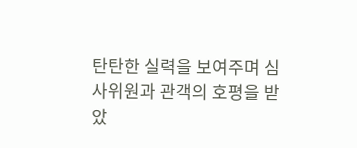탄탄한 실력을 보여주며 심사위원과 관객의 호평을 받았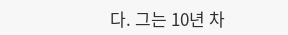다. 그는 10년 차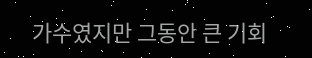가수였지만 그동안 큰 기회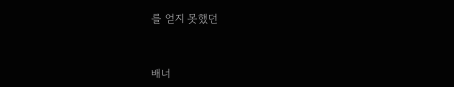를 얻지 못했던


배너